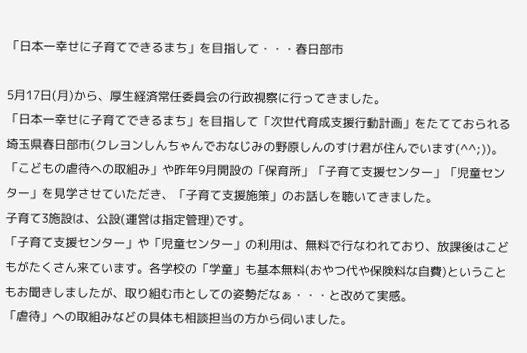「日本一幸せに子育てできるまち」を目指して・・・春日部市

5月17日(月)から、厚生経済常任委員会の行政視察に行ってきました。
「日本一幸せに子育てできるまち」を目指して「次世代育成支援行動計画」をたてておられる埼玉県春日部市(クレヨンしんちゃんでおなじみの野原しんのすけ君が住んでいます(^^;))。
「こどもの虐待への取組み」や昨年9月開設の「保育所」「子育て支援センター」「児童センター」を見学させていただき、「子育て支援施策」のお話しを聴いてきました。
子育て3施設は、公設(運営は指定管理)です。
「子育て支援センター」や「児童センター」の利用は、無料で行なわれており、放課後はこどもがたくさん来ています。各学校の「学童」も基本無料(おやつ代や保険料な自費)ということもお聞きしましたが、取り組む市としての姿勢だなぁ・・・と改めて実感。
「虐待」への取組みなどの具体も相談担当の方から伺いました。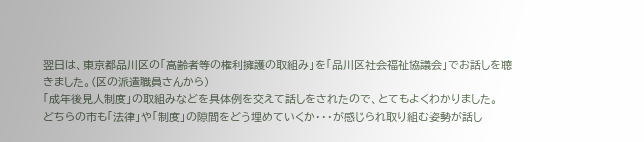翌日は、東京都品川区の「高齢者等の権利擁護の取組み」を「品川区社会福祉協議会」でお話しを聴きました。(区の派遣職員さんから)
「成年後見人制度」の取組みなどを具体例を交えて話しをされたので、とてもよくわかりました。
どちらの市も「法律」や「制度」の隙間をどう埋めていくか・・・が感じられ取り組む姿勢が話し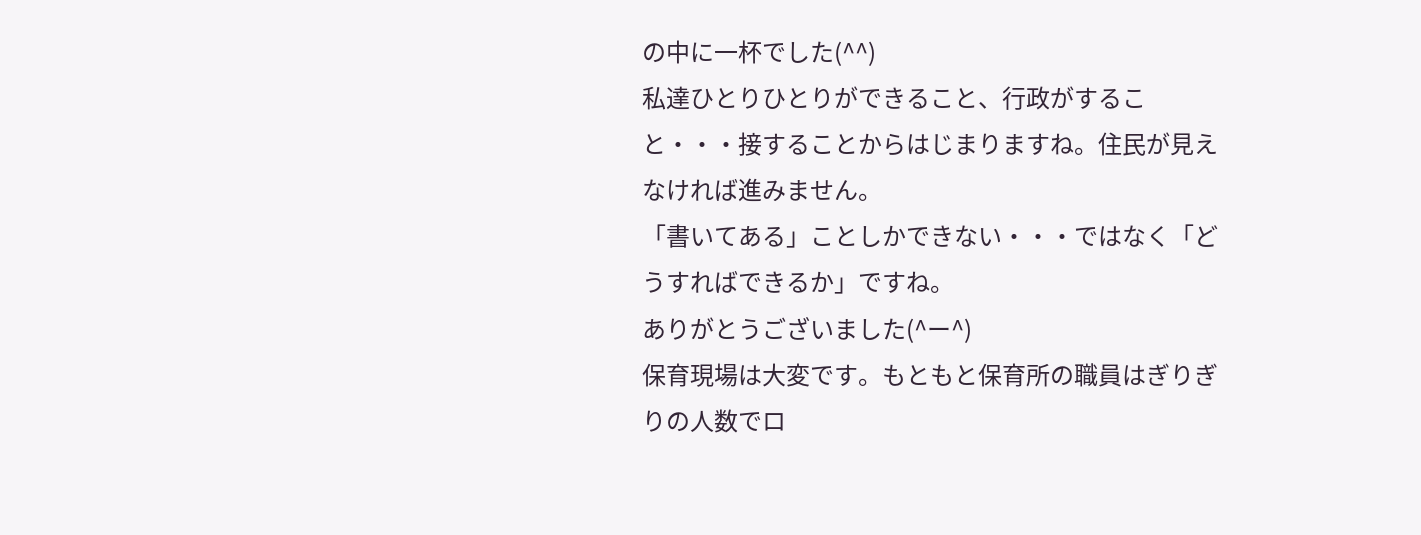の中に一杯でした(^^)
私達ひとりひとりができること、行政がすること・・・接することからはじまりますね。住民が見えなければ進みません。
「書いてある」ことしかできない・・・ではなく「どうすればできるか」ですね。
ありがとうございました(^ー^)
保育現場は大変です。もともと保育所の職員はぎりぎりの人数でロ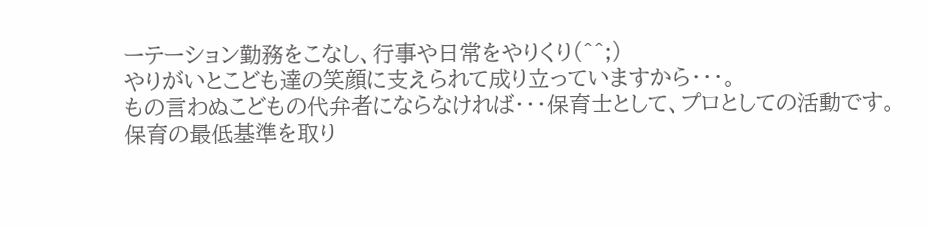ーテーション勤務をこなし、行事や日常をやりくり(^^;)
やりがいとこども達の笑顔に支えられて成り立っていますから・・・。
もの言わぬこどもの代弁者にならなければ・・・保育士として、プロとしての活動です。
保育の最低基準を取り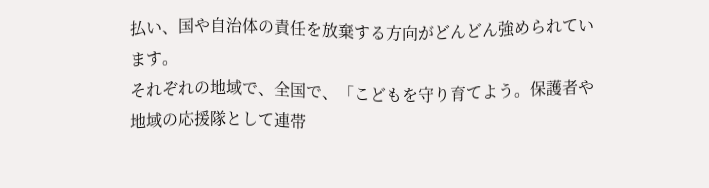払い、国や自治体の責任を放棄する方向がどんどん強められています。
それぞれの地域で、全国で、「こどもを守り育てよう。保護者や地域の応援隊として連帯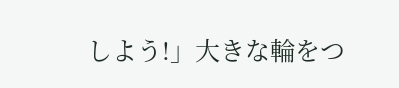しよう!」大きな輪をつ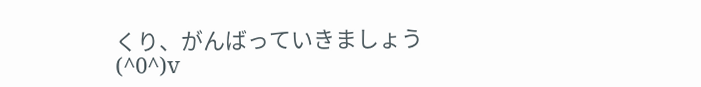くり、がんばっていきましょう(^0^)v